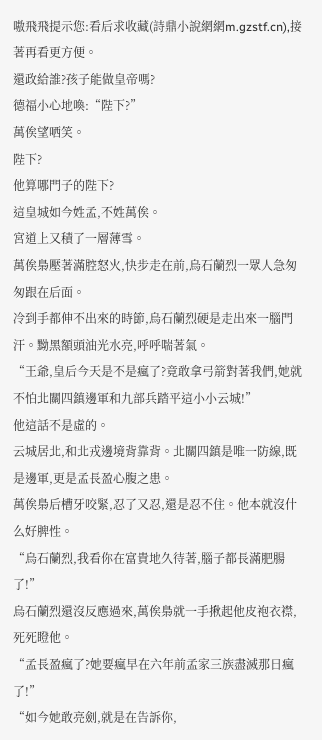嗷飛飛提示您:看后求收藏(詩鼎小說網網m.gzstf.cn),接著再看更方便。
還政給誰?孩子能做皇帝嗎?
德福小心地喚:“陛下?”
萬俟望哂笑。
陛下?
他算哪門子的陛下?
這皇城如今姓孟,不姓萬俟。
宮道上又積了一層薄雪。
萬俟梟壓著滿腔怒火,快步走在前,烏石蘭烈一眾人急匆匆跟在后面。
冷到手都伸不出來的時節,烏石蘭烈硬是走出來一腦門汗。黝黑額頭油光水亮,呼呼喘著氣。
“王爺,皇后今天是不是瘋了?竟敢拿弓箭對著我們,她就不怕北關四鎮邊軍和九部兵踏平這小小云城!”
他這話不是虛的。
云城居北,和北戎邊境背靠背。北關四鎮是唯一防線,既是邊軍,更是孟長盈心腹之患。
萬俟梟后槽牙咬緊,忍了又忍,還是忍不住。他本就沒什么好脾性。
“烏石蘭烈,我看你在富貴地久待著,腦子都長滿肥腸了!”
烏石蘭烈還沒反應過來,萬俟梟就一手揪起他皮袍衣襟,死死瞪他。
“孟長盈瘋了?她要瘋早在六年前孟家三族盡滅那日瘋了!”
“如今她敢亮劍,就是在告訴你,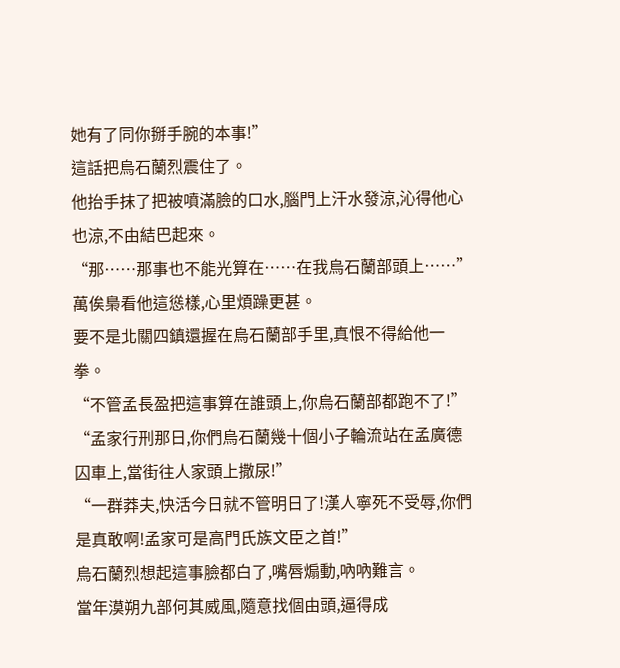她有了同你掰手腕的本事!”
這話把烏石蘭烈震住了。
他抬手抹了把被噴滿臉的口水,腦門上汗水發涼,沁得他心也涼,不由結巴起來。
“那……那事也不能光算在……在我烏石蘭部頭上……”
萬俟梟看他這慫樣,心里煩躁更甚。
要不是北關四鎮還握在烏石蘭部手里,真恨不得給他一拳。
“不管孟長盈把這事算在誰頭上,你烏石蘭部都跑不了!”
“孟家行刑那日,你們烏石蘭幾十個小子輪流站在孟廣德囚車上,當街往人家頭上撒尿!”
“一群莽夫,快活今日就不管明日了!漢人寧死不受辱,你們是真敢啊!孟家可是高門氏族文臣之首!”
烏石蘭烈想起這事臉都白了,嘴唇煽動,吶吶難言。
當年漠朔九部何其威風,隨意找個由頭,逼得成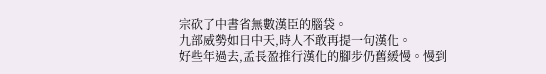宗砍了中書省無數漢臣的腦袋。
九部威勢如日中天,時人不敢再提一句漢化。
好些年過去,孟長盈推行漢化的腳步仍舊緩慢。慢到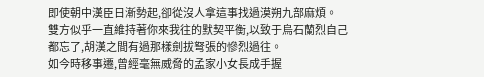即使朝中漢臣日漸勢起,卻從沒人拿這事找過漠朔九部麻煩。
雙方似乎一直維持著你來我往的默契平衡,以致于烏石蘭烈自己都忘了,胡漢之間有過那樣劍拔弩張的慘烈過往。
如今時移事遷,曾經毫無威脅的孟家小女長成手握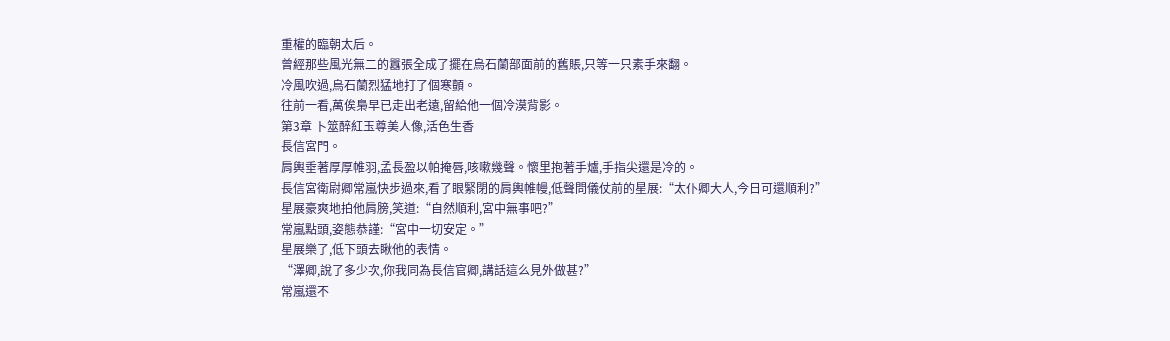重權的臨朝太后。
曾經那些風光無二的囂張全成了擺在烏石蘭部面前的舊賬,只等一只素手來翻。
冷風吹過,烏石蘭烈猛地打了個寒顫。
往前一看,萬俟梟早已走出老遠,留給他一個冷漠背影。
第3章 卜筮醉紅玉尊美人像,活色生香
長信宮門。
肩輿垂著厚厚帷羽,孟長盈以帕掩唇,咳嗽幾聲。懷里抱著手爐,手指尖還是冷的。
長信宮衛尉卿常嵐快步過來,看了眼緊閉的肩輿帷幔,低聲問儀仗前的星展:“太仆卿大人,今日可還順利?”
星展豪爽地拍他肩膀,笑道:“自然順利,宮中無事吧?”
常嵐點頭,姿態恭謹:“宮中一切安定。”
星展樂了,低下頭去瞅他的表情。
“澤卿,說了多少次,你我同為長信官卿,講話這么見外做甚?”
常嵐還不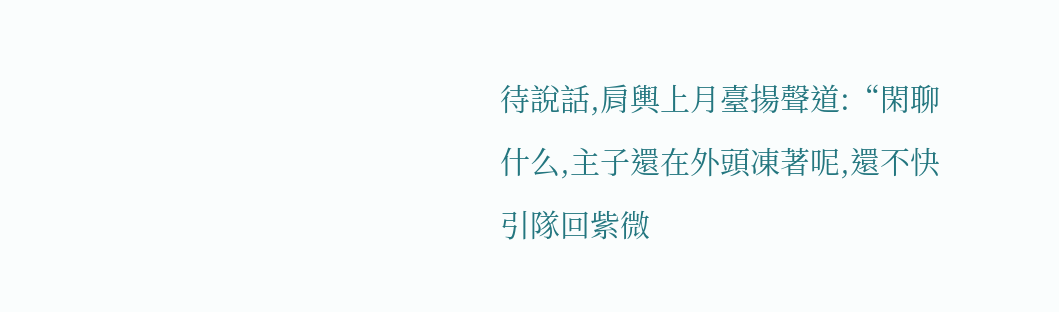待說話,肩輿上月臺揚聲道:“閑聊什么,主子還在外頭凍著呢,還不快引隊回紫微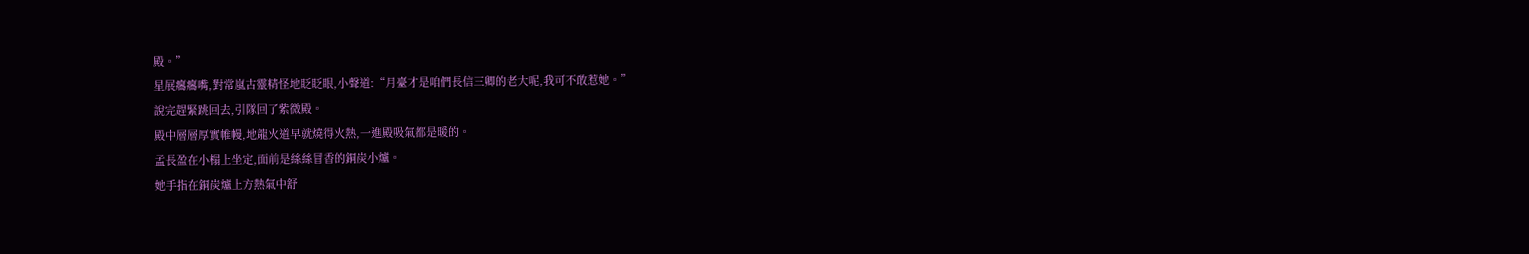殿。”
星展癟癟嘴,對常嵐古靈精怪地眨眨眼,小聲道:“月臺才是咱們長信三卿的老大呢,我可不敢惹她。”
說完趕緊跳回去,引隊回了紫微殿。
殿中層層厚實帷幔,地龍火道早就燒得火熱,一進殿吸氣都是暖的。
孟長盈在小榻上坐定,面前是絲絲冒香的銅炭小爐。
她手指在銅炭爐上方熱氣中舒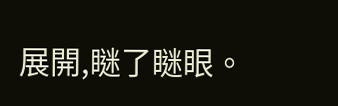展開,瞇了瞇眼。